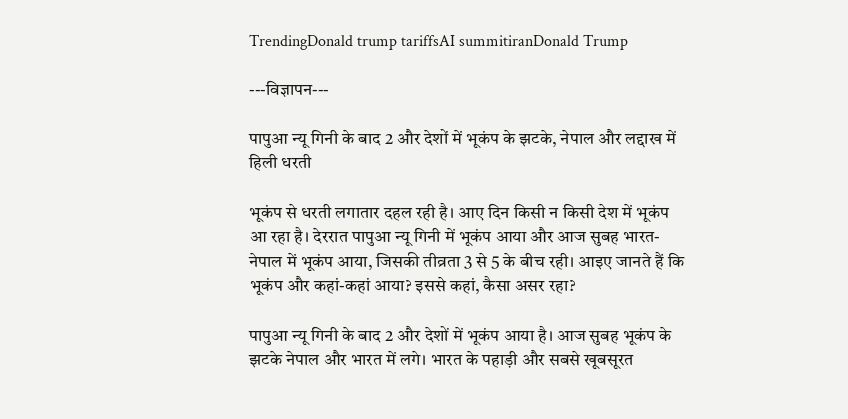TrendingDonald trump tariffsAI summitiranDonald Trump

---विज्ञापन---

पापुआ न्यू गिनी के बाद 2 और देशों में भूकंप के झटके, नेपाल और लद्दाख में हिली धरती

भूकंप से धरती लगातार दहल रही है। आए दिन किसी न किसी देश में भूकंप आ रहा है। देररात पापुआ न्यू गिनी में भूकंप आया और आज सुबह भारत-नेपाल में भूकंप आया, जिसकी तीव्रता 3 से 5 के बीच रही। आइए जानते हैं कि भूकंप और कहां-कहां आया? इससे कहां, कैसा असर रहा?

पापुआ न्यू गिनी के बाद 2 और देशों में भूकंप आया है। आज सुबह भूकंप के झटके नेपाल और भारत में लगे। भारत के पहाड़ी और सबसे खूबसूरत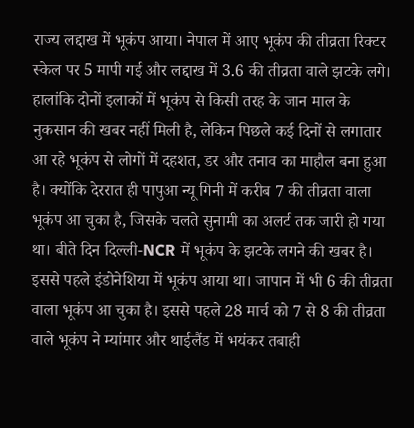राज्य लद्दाख में भूकंप आया। नेपाल में आए भूकंप की तीव्रता रिक्टर स्केल पर 5 मापी गई और लद्दाख में 3.6 की तीव्रता वाले झटके लगे। हालांकि दोनों इलाकों में भूकंप से किसी तरह के जान माल के नुकसान की खबर नहीं मिली है, लेकिन पिछले कई दिनों से लगातार आ रहे भूकंप से लोगों में दहशत, डर और तनाव का माहौल बना हुआ है। क्योंकि देररात ही पापुआ न्यू गिनी में करीब 7 की तीव्रता वाला भूकंप आ चुका है, जिसके चलते सुनामी का अलर्ट तक जारी हो गया था। बीते दिन दिल्ली-NCR में भूकंप के झटके लगने की खबर है। इससे पहले इंडोनेशिया में भूकंप आया था। जापान में भी 6 की तीव्रता वाला भूकंप आ चुका है। इससे पहले 28 मार्च को 7 से 8 की तीव्रता वाले भूकंप ने म्यांमार और थाईलैंड में भयंकर तबाही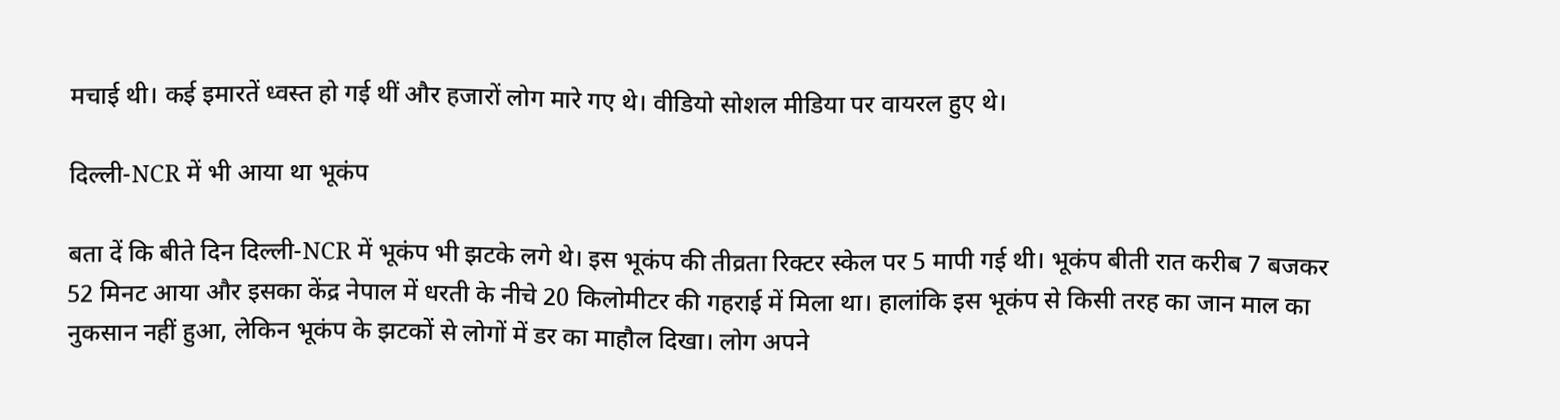मचाई थी। कई इमारतें ध्वस्त हो गई थीं और हजारों लोग मारे गए थे। वीडियो सोशल मीडिया पर वायरल हुए थे।

दिल्ली-NCR में भी आया था भूकंप

बता दें कि बीते दिन दिल्ली-NCR में भूकंप भी झटके लगे थे। इस भूकंप की तीव्रता रिक्टर स्केल पर 5 मापी गई थी। भूकंप बीती रात करीब 7 बजकर 52 मिनट आया और इसका केंद्र नेपाल में धरती के नीचे 20 किलोमीटर की गहराई में मिला था। हालांकि इस भूकंप से किसी तरह का जान माल का नुकसान नहीं हुआ, लेकिन भूकंप के झटकों से लोगों में डर का माहौल दिखा। लोग अपने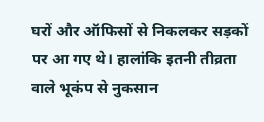घरों और ऑफिसों से निकलकर सड़कों पर आ गए थे। हालांकि इतनी तीव्रता वाले भूकंप से नुकसान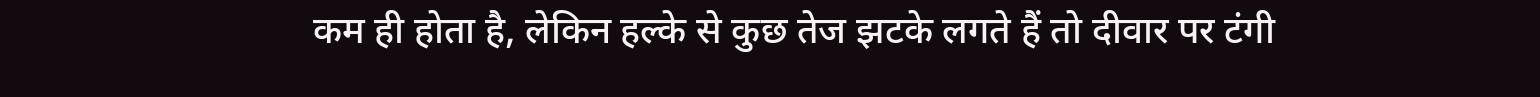कम ही होता है, लेकिन हल्के से कुछ तेज झटके लगते हैं तो दीवार पर टंगी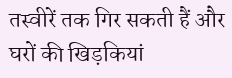तस्वीरें तक गिर सकती हैं और घरों की खिड़कियां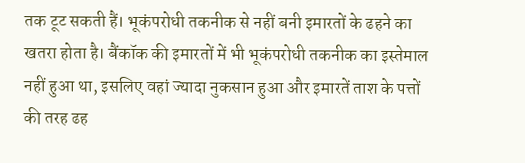तक टूट सकती हैं। भूकंपरोधी तकनीक से नहीं बनी इमारतों के ढहने का खतरा होता है। बैंकॉक की इमारतों में भी भूकंपरोधी तकनीक का इस्तेमाल नहीं हुआ था, इसलिए वहां ज्यादा नुकसान हुआ और इमारतें ताश के पत्तों की तरह ढह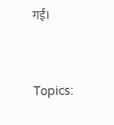गईं।


Topics: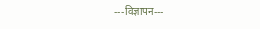---विज्ञापन---